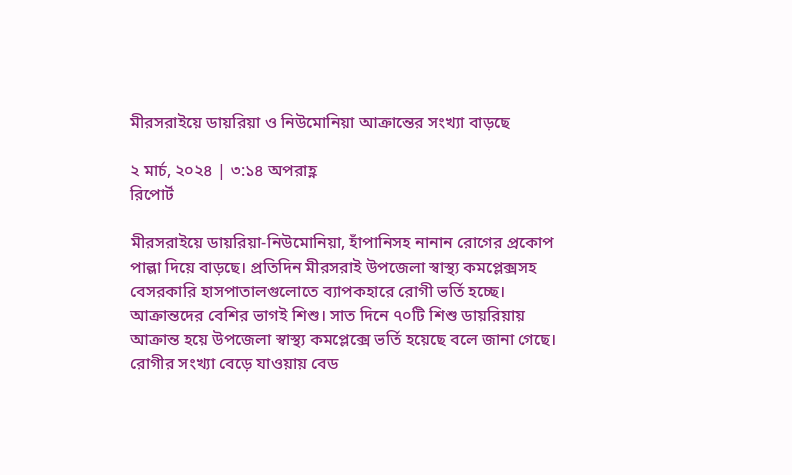মীরসরাইয়ে ডায়রিয়া ও নিউমোনিয়া আক্রান্তের সংখ্যা বাড়ছে

২ মার্চ, ২০২৪ | ৩:১৪ অপরাহ্ণ
রিপোর্ট

মীরসরাইয়ে ডায়রিয়া-নিউমোনিয়া, হাঁপানিসহ নানান রোগের প্রকোপ পাল্লা দিয়ে বাড়ছে। প্রতিদিন মীরসরাই উপজেলা স্বাস্থ্য কমপ্লেক্সসহ বেসরকারি হাসপাতালগুলোতে ব্যাপকহারে রোগী ভর্তি হচ্ছে। আক্রান্তদের বেশির ভাগই শিশু। সাত দিনে ৭০টি শিশু ডায়রিয়ায় আক্রান্ত হয়ে উপজেলা স্বাস্থ্য কমপ্লেক্সে ভর্তি হয়েছে বলে জানা গেছে। রোগীর সংখ্যা বেড়ে যাওয়ায় বেড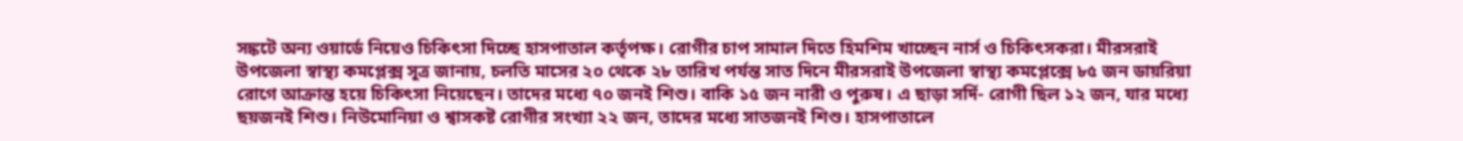সঙ্কটে অন্য ওয়ার্ডে নিয়েও চিকিৎসা দিচ্ছে হাসপাতাল কর্তৃপক্ষ। রোগীর চাপ সামাল দিতে হিমশিম খাচ্ছেন নার্স ও চিকিৎসকরা। মীরসরাই উপজেলা স্বাস্থ্য কমপ্লেক্স সূত্র জানায়, চলতি মাসের ২০ থেকে ২৮ তারিখ পর্যন্ত সাত দিনে মীরসরাই উপজেলা স্বাস্থ্য কমপ্লেক্সে ৮৫ জন ডায়রিয়া রোগে আক্রান্ত হয়ে চিকিৎসা নিয়েছেন। তাদের মধ্যে ৭০ জনই শিশু। বাকি ১৫ জন নারী ও পুরুষ। এ ছাড়া সর্দি- রোগী ছিল ১২ জন, যার মধ্যে ছয়জনই শিশু। নিউমোনিয়া ও শ্বাসকষ্ট রোগীর সংখ্যা ২২ জন, তাদের মধ্যে সাতজনই শিশু। হাসপাতালে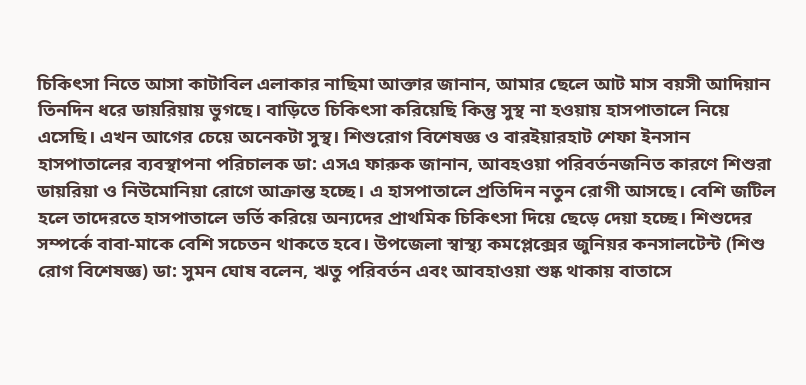চিকিৎসা নিতে আসা কাটাবিল এলাকার নাছিমা আক্তার জানান, আমার ছেলে আট মাস বয়সী আদিয়ান তিনদিন ধরে ডায়রিয়ায় ভুগছে। বাড়িতে চিকিৎসা করিয়েছি কিন্তু সুস্থ না হওয়ায় হাসপাতালে নিয়ে এসেছি। এখন আগের চেয়ে অনেকটা সুস্থ। শিশুরোগ বিশেষজ্ঞ ও বারইয়ারহাট শেফা ইনসান হাসপাতালের ব্যবস্থাপনা পরিচালক ডা: এসএ ফারুক জানান, আবহওয়া পরিবর্তনজনিত কারণে শিশুরা ডায়রিয়া ও নিউমোনিয়া রোগে আক্রান্ত হচ্ছে। এ হাসপাতালে প্রতিদিন নতুন রোগী আসছে। বেশি জটিল হলে তাদেরতে হাসপাতালে ভর্তি করিয়ে অন্যদের প্রাথমিক চিকিৎসা দিয়ে ছেড়ে দেয়া হচ্ছে। শিশুদের সম্পর্কে বাবা-মাকে বেশি সচেতন থাকতে হবে। উপজেলা স্বাস্থ্য কমপ্লেক্সের জুনিয়র কনসালটেন্ট (শিশু রোগ বিশেষজ্ঞ) ডা: সুমন ঘোষ বলেন, ঋতু পরিবর্তন এবং আবহাওয়া শুষ্ক থাকায় বাতাসে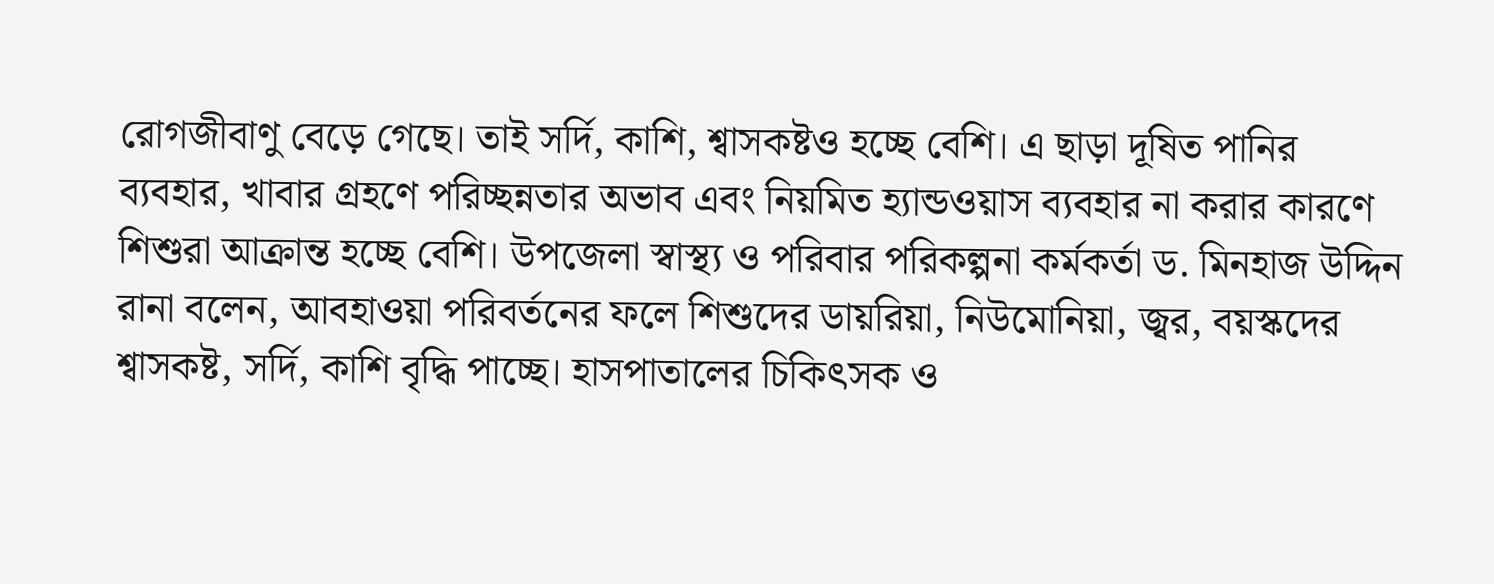রোগজীবাণু বেড়ে গেছে। তাই সর্দি, কাশি, শ্বাসকষ্টও হচ্ছে বেশি। এ ছাড়া দূষিত পানির ব্যবহার, খাবার গ্রহণে পরিচ্ছন্নতার অভাব এবং নিয়মিত হ্যান্ডওয়াস ব্যবহার না করার কারণে শিশুরা আক্রান্ত হচ্ছে বেশি। উপজেলা স্বাস্থ্য ও পরিবার পরিকল্পনা কর্মকর্তা ড. মিনহাজ উদ্দিন রানা বলেন, আবহাওয়া পরিবর্তনের ফলে শিশুদের ডায়রিয়া, নিউমোনিয়া, জ্বর, বয়স্কদের শ্বাসকষ্ট, সর্দি, কাশি বৃদ্ধি পাচ্ছে। হাসপাতালের চিকিৎসক ও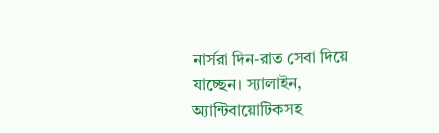নার্সরা দিন-রাত সেবা দিয়ে যাচ্ছেন। স্যালাইন, অ্যান্টিবায়োটিকসহ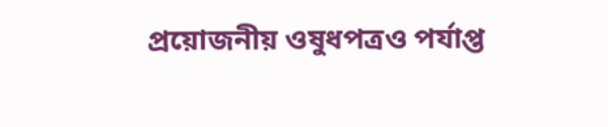প্রয়োজনীয় ওষুধপত্রও পর্যাপ্ত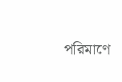পরিমাণে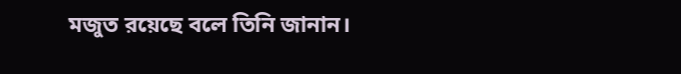মজুত রয়েছে বলে তিনি জানান।